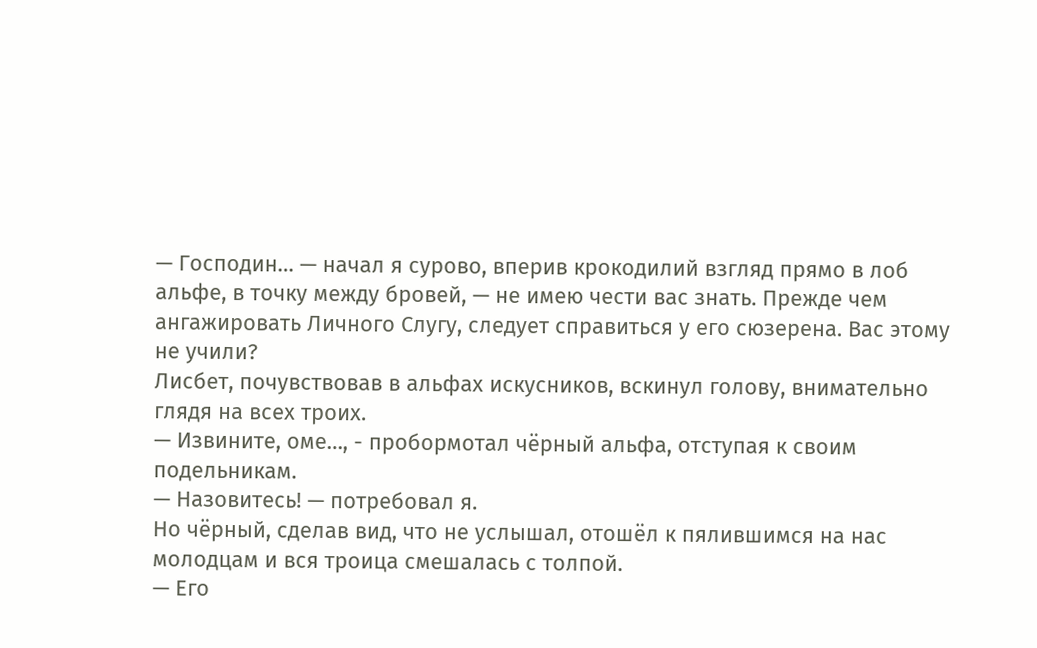— Господин… — начал я сурово, вперив крокодилий взгляд прямо в лоб альфе, в точку между бровей, — не имею чести вас знать. Прежде чем ангажировать Личного Слугу, следует справиться у его сюзерена. Вас этому не учили?
Лисбет, почувствовав в альфах искусников, вскинул голову, внимательно глядя на всех троих.
— Извините, оме…, - пробормотал чёрный альфа, отступая к своим подельникам.
— Назовитесь! — потребовал я.
Но чёрный, сделав вид, что не услышал, отошёл к пялившимся на нас молодцам и вся троица смешалась с толпой.
— Его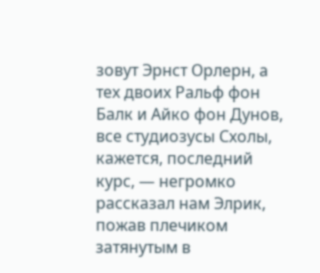зовут Эрнст Орлерн, а тех двоих Ральф фон Балк и Айко фон Дунов, все студиозусы Схолы, кажется, последний курс, — негромко рассказал нам Элрик, пожав плечиком затянутым в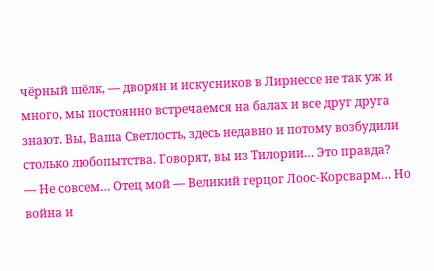чёрный шёлк, — дворян и искусников в Лирнессе не так уж и много, мы постоянно встречаемся на балах и все друг друга знают. Вы, Ваша Светлость, здесь недавно и потому возбудили столько любопытства. Говорят, вы из Тилории… Это правда?
— Не совсем… Отец мой — Великий герцог Лоос-Корсварм… Но война и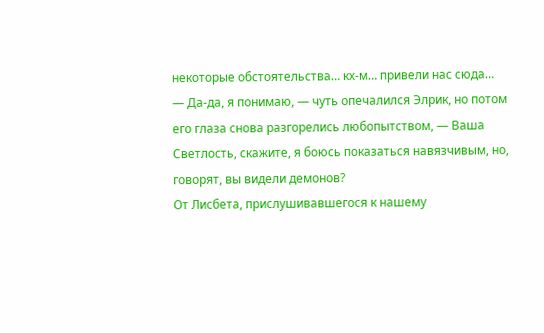некоторые обстоятельства… кх-м… привели нас сюда…
— Да-да, я понимаю, — чуть опечалился Элрик, но потом его глаза снова разгорелись любопытством, — Ваша Светлость, скажите, я боюсь показаться навязчивым, но, говорят, вы видели демонов?
От Лисбета, прислушивавшегося к нашему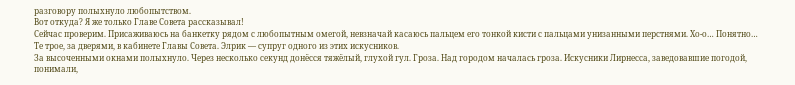разговору полыхнуло любопытством.
Вот откуда? Я же только Главе Совета рассказывал!
Сейчас проверим. Присаживаюсь на банкетку рядом с любопытным омегой, невзначай касаюсь пальцем его тонкой кисти с пальцами унизанными перстнями. Хо-о… Понятно…
Те трое, за дверями, в кабинете Главы Совета. Элрик — супруг одного из этих искусников.
За высоченными окнами полыхнуло. Через несколько секунд донёсся тяжёлый, глухой гул. Гроза. Над городом началась гроза. Искусники Лирнесса, заведовавшие погодой, понимали,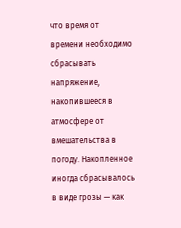что время от времени необходимо сбрасывать напряжение, накопившееся в атмосфере от вмешательства в погоду. Накопленное иногда сбрасывалось в виде грозы — как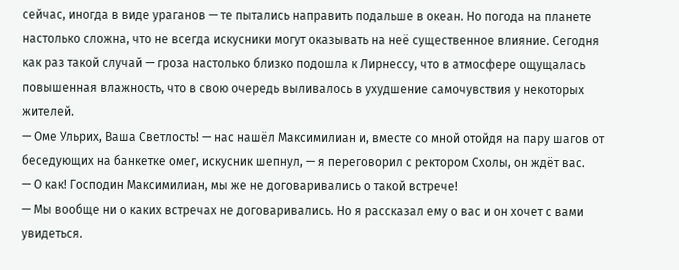сейчас, иногда в виде ураганов — те пытались направить подальше в океан. Но погода на планете настолько сложна, что не всегда искусники могут оказывать на неё существенное влияние. Сегодня как раз такой случай — гроза настолько близко подошла к Лирнессу, что в атмосфере ощущалась повышенная влажность, что в свою очередь выливалось в ухудшение самочувствия у некоторых жителей.
— Оме Ульрих, Ваша Светлость! — нас нашёл Максимилиан и, вместе со мной отойдя на пару шагов от беседующих на банкетке омег, искусник шепнул, — я переговорил с ректором Схолы, он ждёт вас.
— О как! Господин Максимилиан, мы же не договаривались о такой встрече!
— Мы вообще ни о каких встречах не договаривались. Но я рассказал ему о вас и он хочет с вами увидеться.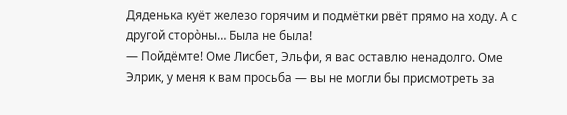Дяденька куёт железо горячим и подмётки рвёт прямо на ходу. А с другой сторòны… Была не была!
— Пойдёмте! Оме Лисбет, Эльфи, я вас оставлю ненадолго. Оме Элрик, у меня к вам просьба — вы не могли бы присмотреть за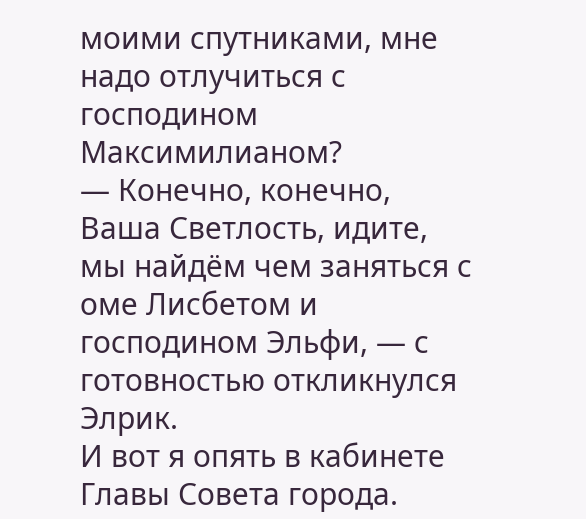моими спутниками, мне надо отлучиться с господином Максимилианом?
— Конечно, конечно, Ваша Светлость, идите, мы найдём чем заняться с оме Лисбетом и господином Эльфи, — с готовностью откликнулся Элрик.
И вот я опять в кабинете Главы Совета города.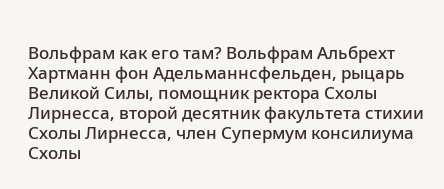Вольфрам как его там? Вольфрам Альбрехт Хартманн фон Адельманнсфельден, рыцарь Великой Силы, помощник ректора Схолы Лирнесса, второй десятник факультета стихии Схолы Лирнесса, член Супермум консилиума Схолы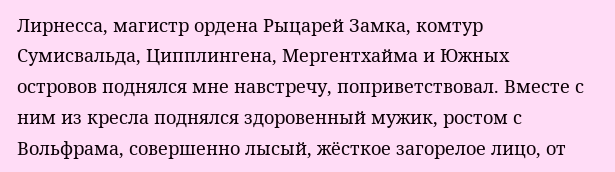Лирнесса, магистр ордена Рыцарей Замка, комтур Сумисвальда, Ципплингена, Мергентхайма и Южных островов поднялся мне навстречу, поприветствовал. Вместе с ним из кресла поднялся здоровенный мужик, ростом с Вольфрама, совершенно лысый, жёсткое загорелое лицо, от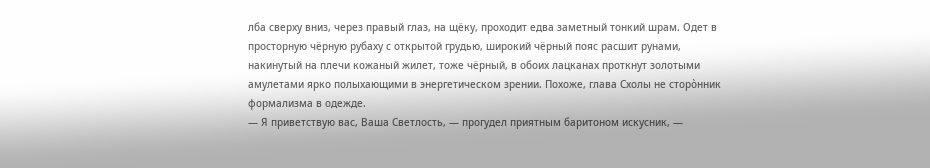лба сверху вниз, через правый глаз, на щёку, проходит едва заметный тонкий шрам. Одет в просторную чёрную рубаху с открытой грудью, широкий чёрный пояс расшит рунами, накинутый на плечи кожаный жилет, тоже чёрный, в обоих лацканах проткнут золотыми амулетами ярко полыхающими в энергетическом зрении. Похоже, глава Схолы не сторòнник формализма в одежде.
— Я приветствую вас, Ваша Светлость, — прогудел приятным баритоном искусник, —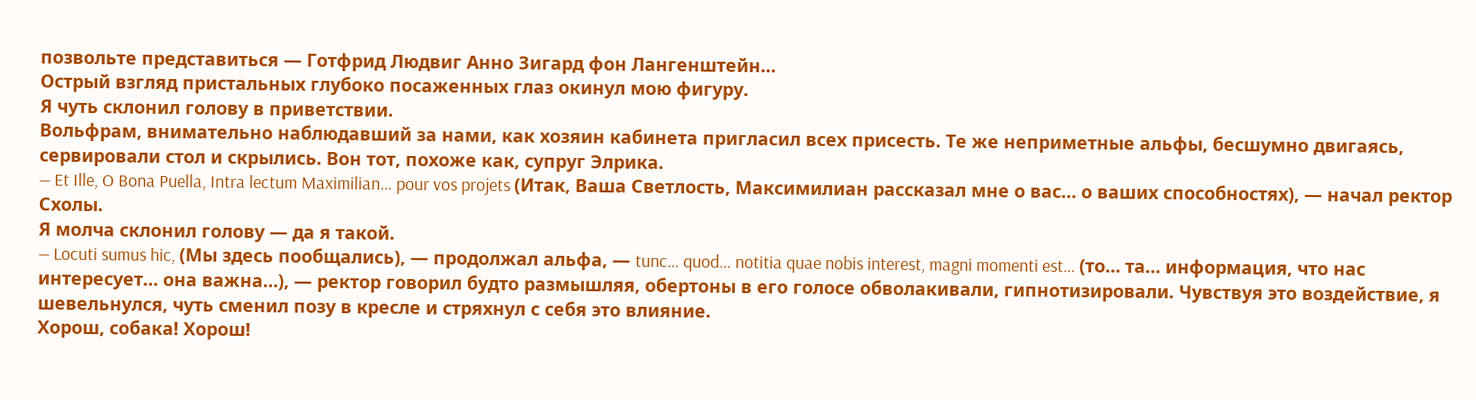позвольте представиться — Готфрид Людвиг Анно Зигард фон Лангенштейн…
Острый взгляд пристальных глубоко посаженных глаз окинул мою фигуру.
Я чуть склонил голову в приветствии.
Вольфрам, внимательно наблюдавший за нами, как хозяин кабинета пригласил всех присесть. Те же неприметные альфы, бесшумно двигаясь, сервировали стол и скрылись. Вон тот, похоже как, супруг Элрика.
— Et Ille, O Bona Puella, Intra lectum Maximilian… pour vos projets (Итак, Ваша Светлость, Максимилиан рассказал мне о вас… о ваших способностях), — начал ректор Схолы.
Я молча склонил голову — да я такой.
— Locuti sumus hic, (Мы здесь пообщались), — продолжал альфа, — tunc… quod… notitia quae nobis interest, magni momenti est… (то… та… информация, что нас интересует… она важна…), — ректор говорил будто размышляя, обертоны в его голосе обволакивали, гипнотизировали. Чувствуя это воздействие, я шевельнулся, чуть сменил позу в кресле и стряхнул с себя это влияние.
Хорош, собака! Хорош!